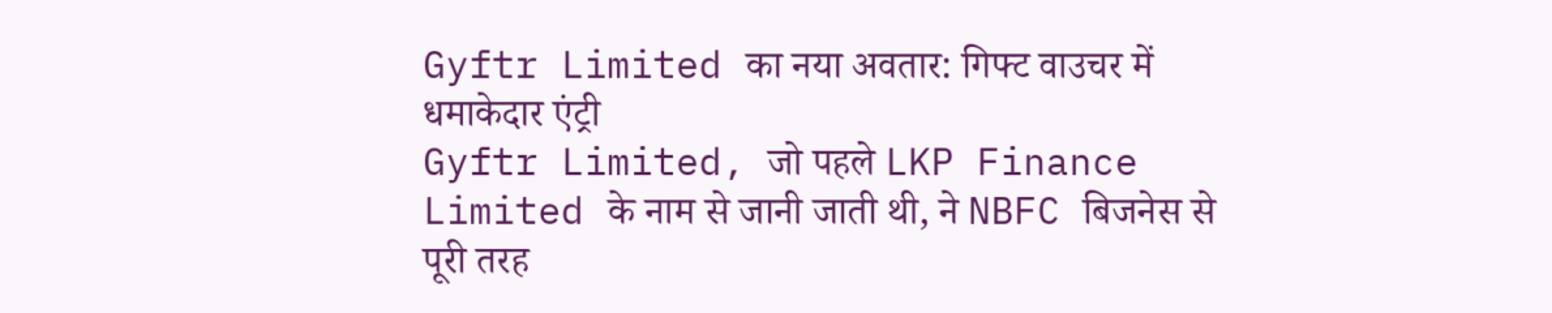Gyftr Limited का नया अवतार: गिफ्ट वाउचर में धमाकेदार एंट्री
Gyftr Limited, जो पहले LKP Finance Limited के नाम से जानी जाती थी, ने NBFC बिजनेस से पूरी तरह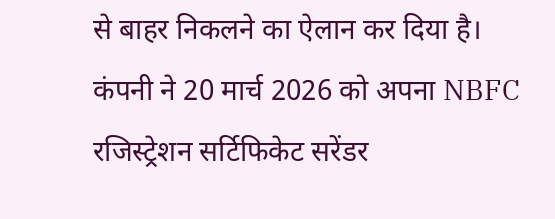से बाहर निकलने का ऐलान कर दिया है। कंपनी ने 20 मार्च 2026 को अपना NBFC रजिस्ट्रेशन सर्टिफिकेट सरेंडर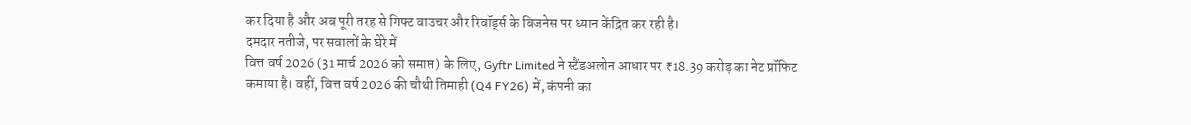कर दिया है और अब पूरी तरह से गिफ्ट वाउचर और रिवॉर्ड्स के बिजनेस पर ध्यान केंद्रित कर रही है।
दमदार नतीजे, पर सवालों के घेरे में
वित्त वर्ष 2026 (31 मार्च 2026 को समाप्त) के लिए, Gyftr Limited ने स्टैंडअलोन आधार पर ₹18.39 करोड़ का नेट प्रॉफिट कमाया है। वहीं, वित्त वर्ष 2026 की चौथी तिमाही (Q4 FY26) में, कंपनी का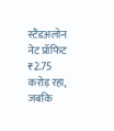स्टैंडअलोन नेट प्रॉफिट ₹2.75 करोड़ रहा, जबकि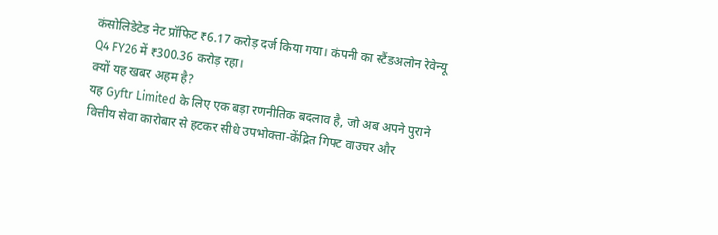कंसोलिडेटेड नेट प्रॉफिट ₹6.17 करोड़ दर्ज किया गया। कंपनी का स्टैंडअलोन रेवेन्यू Q4 FY26 में ₹300.36 करोड़ रहा।
क्यों यह खबर अहम है?
यह Gyftr Limited के लिए एक बड़ा रणनीतिक बदलाव है, जो अब अपने पुराने वित्तीय सेवा कारोबार से हटकर सीधे उपभोक्ता-केंद्रित गिफ्ट वाउचर और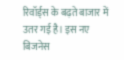रिवॉर्ड्स के बढ़ते बाजार में उतर गई है। इस नए बिजनेस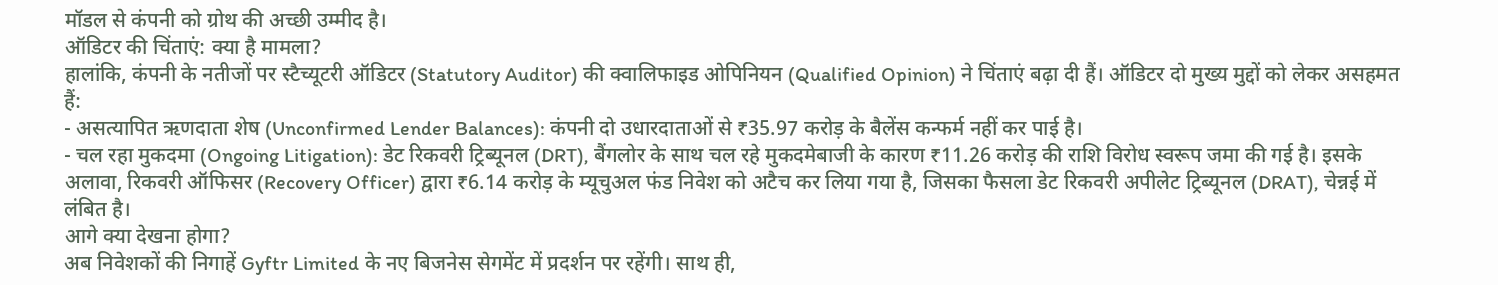मॉडल से कंपनी को ग्रोथ की अच्छी उम्मीद है।
ऑडिटर की चिंताएं: क्या है मामला?
हालांकि, कंपनी के नतीजों पर स्टैच्यूटरी ऑडिटर (Statutory Auditor) की क्वालिफाइड ओपिनियन (Qualified Opinion) ने चिंताएं बढ़ा दी हैं। ऑडिटर दो मुख्य मुद्दों को लेकर असहमत हैं:
- असत्यापित ऋणदाता शेष (Unconfirmed Lender Balances): कंपनी दो उधारदाताओं से ₹35.97 करोड़ के बैलेंस कन्फर्म नहीं कर पाई है।
- चल रहा मुकदमा (Ongoing Litigation): डेट रिकवरी ट्रिब्यूनल (DRT), बैंगलोर के साथ चल रहे मुकदमेबाजी के कारण ₹11.26 करोड़ की राशि विरोध स्वरूप जमा की गई है। इसके अलावा, रिकवरी ऑफिसर (Recovery Officer) द्वारा ₹6.14 करोड़ के म्यूचुअल फंड निवेश को अटैच कर लिया गया है, जिसका फैसला डेट रिकवरी अपीलेट ट्रिब्यूनल (DRAT), चेन्नई में लंबित है।
आगे क्या देखना होगा?
अब निवेशकों की निगाहें Gyftr Limited के नए बिजनेस सेगमेंट में प्रदर्शन पर रहेंगी। साथ ही,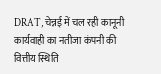DRAT, चेन्नई में चल रही कानूनी कार्यवाही का नतीजा कंपनी की वित्तीय स्थिति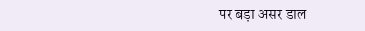पर बड़ा असर डाल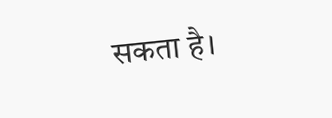सकता है।